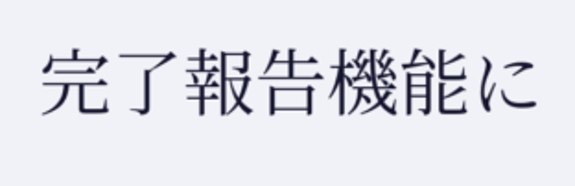完了報告機能に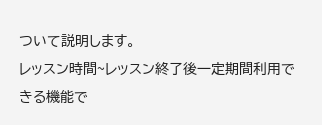ついて説明します。
レッスン時間~レッスン終了後一定期間利用できる機能で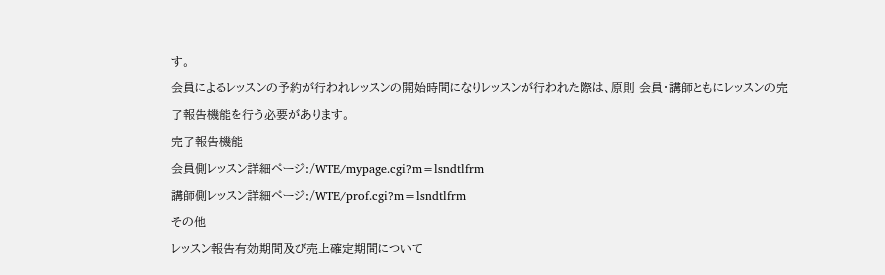す。
会員によるレッスンの予約が行われレッスンの開始時間になりレッスンが行われた際は、原則 会員・講師ともにレッスンの完了報告機能を行う必要があります。
完了報告機能
会員側レッスン詳細ページ:/WTE/mypage.cgi?m=lsndtlfrm
講師側レッスン詳細ページ:/WTE/prof.cgi?m=lsndtlfrm
その他
レッスン報告有効期間及び売上確定期間について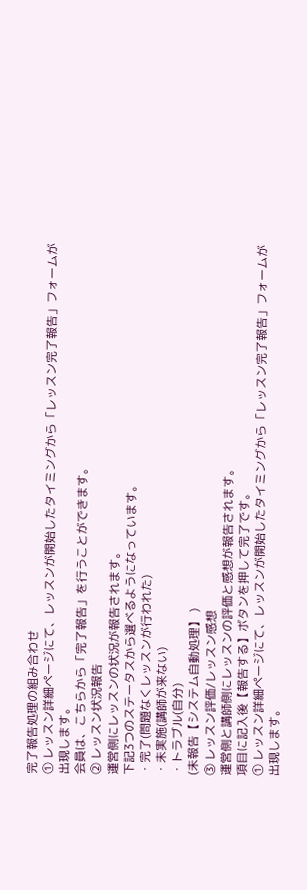完了報告処理の組み合わせ
① レッスン詳細ページにて、レッスンが開始したタイミングから「レッスン完了報告」フォームが出現します。
会員は、こちらから「完了報告」を行うことができます。
② レッスン状況報告
運営側にレッスンの状況が報告されます。
下記3つのステータスから選べるようになっています。
・完了(問題なくレッスンが行われた)
・未実施(講師が来ない)
・トラブル(自分)
(未報告【システム自動処理】 )
③ レッスン評価/レッスン感想
運営側と講師側にレッスンの評価と感想が報告されます。
項目に記入後【報告する】ボタンを押して完了です。
① レッスン詳細ページにて、レッスンが開始したタイミングから「レッスン完了報告」フォームが出現します。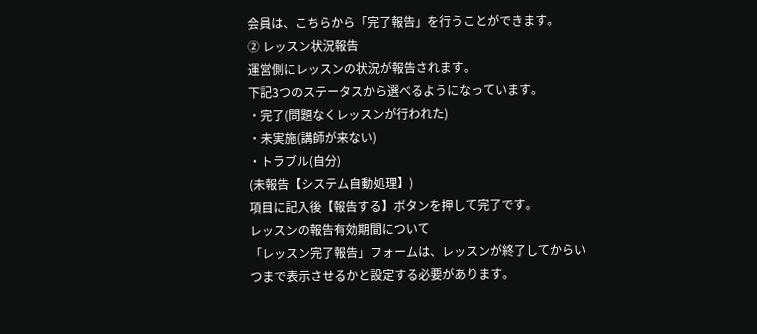会員は、こちらから「完了報告」を行うことができます。
② レッスン状況報告
運営側にレッスンの状況が報告されます。
下記3つのステータスから選べるようになっています。
・完了(問題なくレッスンが行われた)
・未実施(講師が来ない)
・トラブル(自分)
(未報告【システム自動処理】)
項目に記入後【報告する】ボタンを押して完了です。
レッスンの報告有効期間について
「レッスン完了報告」フォームは、レッスンが終了してからいつまで表示させるかと設定する必要があります。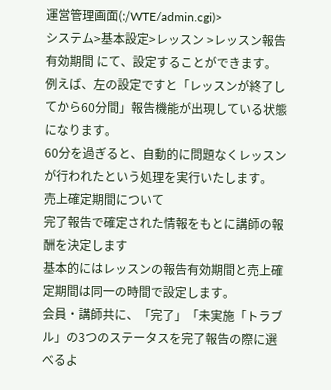運営管理画面(:/WTE/admin.cgi)>
システム>基本設定>レッスン >レッスン報告有効期間 にて、設定することができます。
例えば、左の設定ですと「レッスンが終了してから60分間」報告機能が出現している状態になります。
60分を過ぎると、自動的に問題なくレッスンが行われたという処理を実行いたします。
売上確定期間について
完了報告で確定された情報をもとに講師の報酬を決定します
基本的にはレッスンの報告有効期間と売上確定期間は同一の時間で設定します。
会員・講師共に、「完了」「未実施「トラブル」の3つのステータスを完了報告の際に選べるよ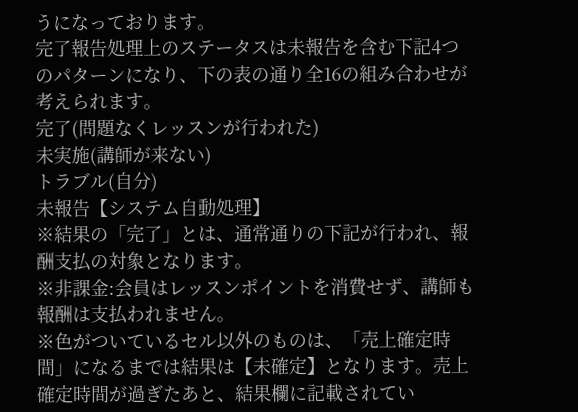うになっております。
完了報告処理上のステータスは未報告を含む下記4つのパターンになり、下の表の通り全16の組み合わせが考えられます。
完了(問題なくレッスンが行われた)
未実施(講師が来ない)
トラブル(自分)
未報告【システム自動処理】
※結果の「完了」とは、通常通りの下記が行われ、報酬支払の対象となります。
※非課金:会員はレッスンポイントを消費せず、講師も報酬は支払われません。
※色がついているセル以外のものは、「売上確定時間」になるまでは結果は【未確定】となります。売上確定時間が過ぎたあと、結果欄に記載されてい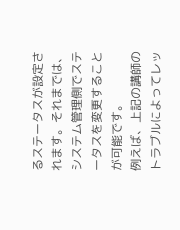るステータスが設定されます。それまでは、システム管理側でステータスを変更することが可能です。
例えば、上記の講師のトラブルによってレッ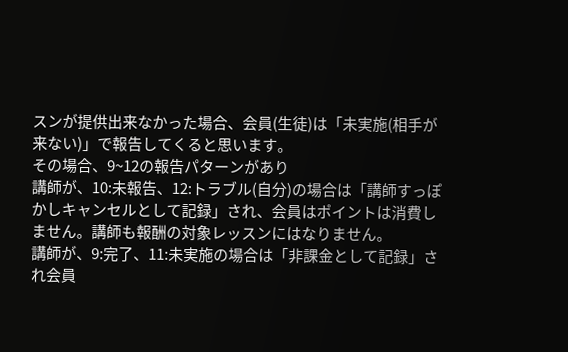スンが提供出来なかった場合、会員(生徒)は「未実施(相手が来ない)」で報告してくると思います。
その場合、9~12の報告パターンがあり
講師が、10:未報告、12:トラブル(自分)の場合は「講師すっぽかしキャンセルとして記録」され、会員はポイントは消費しません。講師も報酬の対象レッスンにはなりません。
講師が、9:完了、11:未実施の場合は「非課金として記録」され会員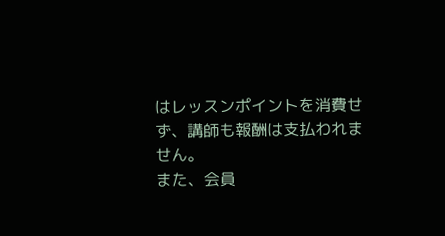はレッスンポイントを消費せず、講師も報酬は支払われません。
また、会員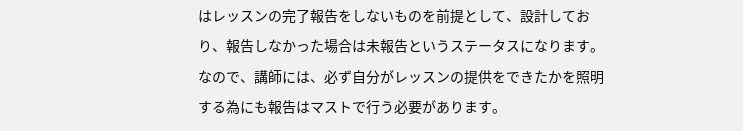はレッスンの完了報告をしないものを前提として、設計しており、報告しなかった場合は未報告というステータスになります。
なので、講師には、必ず自分がレッスンの提供をできたかを照明する為にも報告はマストで行う必要があります。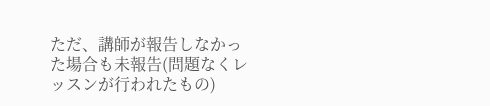ただ、講師が報告しなかった場合も未報告(問題なくレッスンが行われたもの)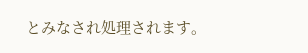とみなされ処理されます。